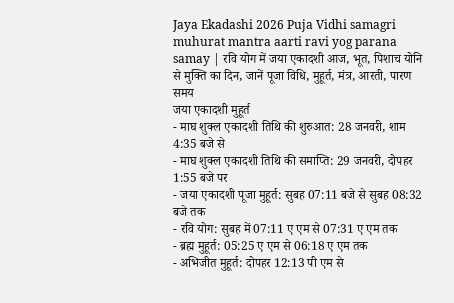Jaya Ekadashi 2026 Puja Vidhi samagri muhurat mantra aarti ravi yog parana samay | रवि योग में जया एकादशी आज, भूत, पिशाच योनि से मुक्ति का दिन, जानें पूजा विधि, मुहूर्त, मंत्र, आरती, पारण समय
जया एकादशी मुहूर्त
- माघ शुक्ल एकादशी तिथि की शुरुआत: 28 जनवरी, शाम 4:35 बजे से
- माघ शुक्ल एकादशी तिथि की समाप्ति: 29 जनवरी, दोपहर 1:55 बजे पर
- जया एकादशी पूजा मुहूर्त: सुबह 07:11 बजे से सुबह 08:32 बजे तक
- रवि योग: सुबह में 07:11 ए एम से 07:31 ए एम तक
- ब्रह्म मुहूर्त: 05:25 ए एम से 06:18 ए एम तक
- अभिजीत मुहूर्त: दोपहर 12:13 पी एम से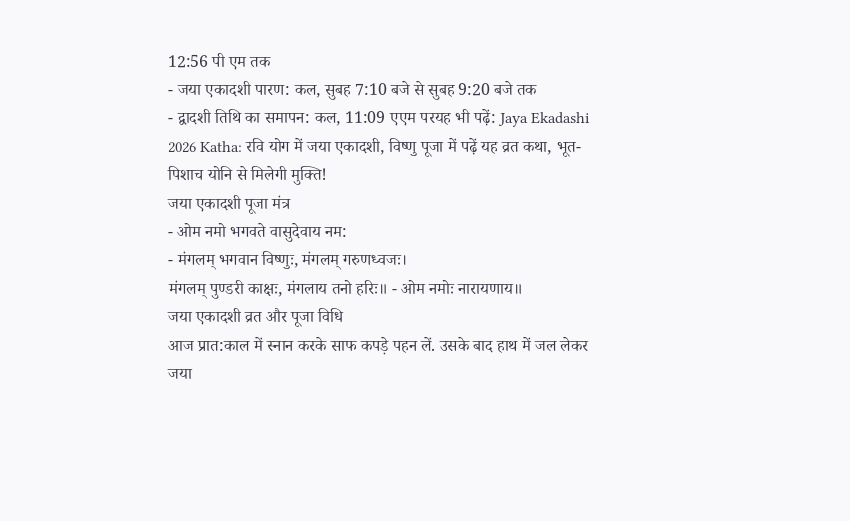12:56 पी एम तक
- जया एकादशी पारण: कल, सुबह 7:10 बजे से सुबह 9:20 बजे तक
- द्वादशी तिथि का समापन: कल, 11:09 एएम परयह भी पढ़ें: Jaya Ekadashi 2026 Katha: रवि योग में जया एकादशी, विष्णु पूजा में पढ़ें यह व्रत कथा, भूत-पिशाच योनि से मिलेगी मुक्ति!
जया एकादशी पूजा मंत्र
- ओम नमो भगवते वासुदेवाय नम:
- मंगलम् भगवान विष्णुः, मंगलम् गरुणध्वजः।
मंगलम् पुण्डरी काक्षः, मंगलाय तनो हरिः॥ - ओम नमोः नारायणाय॥
जया एकादशी व्रत और पूजा विधि
आज प्रात:काल में स्नान करके साफ कपड़े पहन लें. उसके बाद हाथ में जल लेकर जया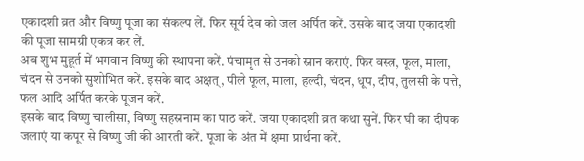एकादशी व्रत और विष्णु पूजा का संकल्प लें. फिर सूर्य देव को जल अर्पित करें. उसके बाद जया एकादशी की पूजा सामग्री एकत्र कर लें.
अब शुभ मुहूर्त में भगवान विष्णु की स्थापना करें. पंचामृत से उनको स्नान कराएं. फिर वस्त्र, फूल, माला, चंदन से उनको सुशोभित करें. इसके बाद अक्षत्, पीले फूल, माला, हल्दी, चंदन, धूप, दीप, तुलसी के पत्ते, फल आदि अर्पित करके पूजन करें.
इसके बाद विष्णु चालीसा, विष्णु सहस्रनाम का पाठ करें. जया एकादशी व्रत कथा सुनें. फिर घी का दीपक जलाएं या कपूर से विष्णु जी की आरती करें. पूजा के अंत में क्षमा प्रार्थना करें.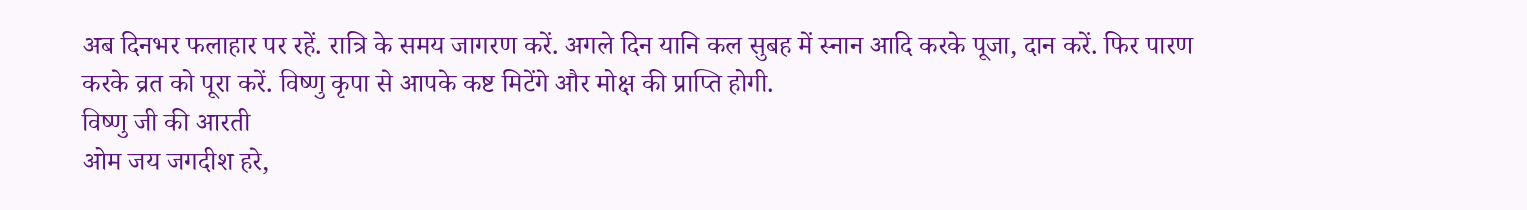अब दिनभर फलाहार पर रहें. रात्रि के समय जागरण करें. अगले दिन यानि कल सुबह में स्नान आदि करके पूजा, दान करें. फिर पारण करके व्रत को पूरा करें. विष्णु कृपा से आपके कष्ट मिटेंगे और मोक्ष की प्राप्ति होगी.
विष्णु जी की आरती
ओम जय जगदीश हरे,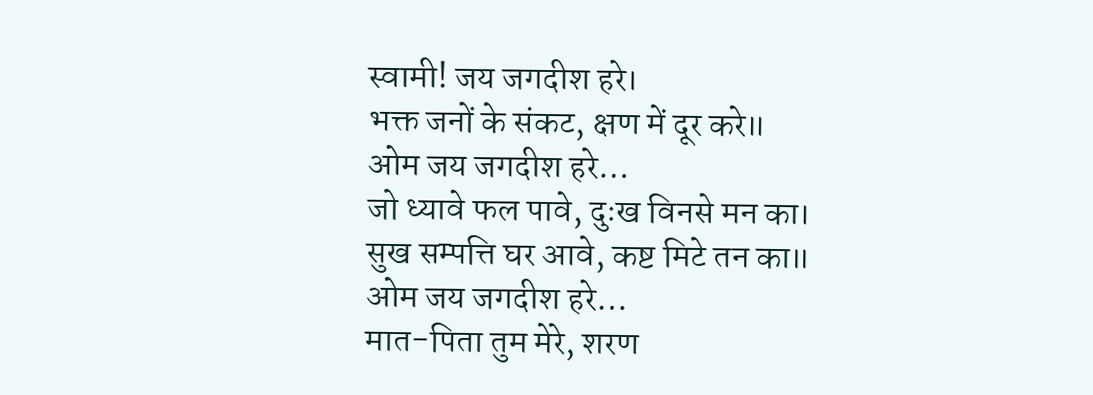स्वामी! जय जगदीश हरे।
भक्त जनों के संकट, क्षण में दूर करे॥
ओम जय जगदीश हरे…
जो ध्यावे फल पावे, दुःख विनसे मन का।
सुख सम्पत्ति घर आवे, कष्ट मिटे तन का॥
ओम जय जगदीश हरे…
मात-पिता तुम मेरे, शरण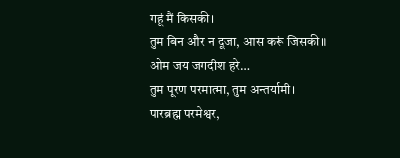गहूं मैं किसकी।
तुम बिन और न दूजा, आस करूं जिसकी॥
ओम जय जगदीश हरे…
तुम पूरण परमात्मा, तुम अन्तर्यामी।
पारब्रह्म परमेश्वर,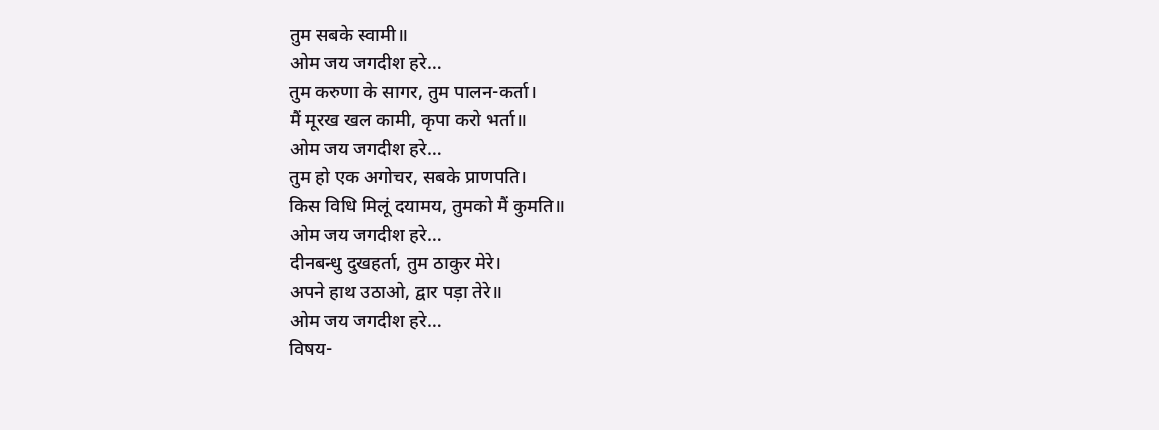तुम सबके स्वामी॥
ओम जय जगदीश हरे…
तुम करुणा के सागर, तुम पालन-कर्ता।
मैं मूरख खल कामी, कृपा करो भर्ता॥
ओम जय जगदीश हरे…
तुम हो एक अगोचर, सबके प्राणपति।
किस विधि मिलूं दयामय, तुमको मैं कुमति॥
ओम जय जगदीश हरे…
दीनबन्धु दुखहर्ता, तुम ठाकुर मेरे।
अपने हाथ उठाओ, द्वार पड़ा तेरे॥
ओम जय जगदीश हरे…
विषय-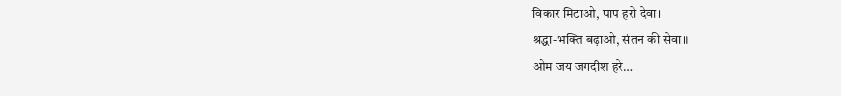विकार मिटाओ, पाप हरो देवा।
श्रद्धा-भक्ति बढ़ाओ, संतन की सेवा॥
ओम जय जगदीश हरे…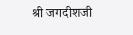श्री जगदीशजी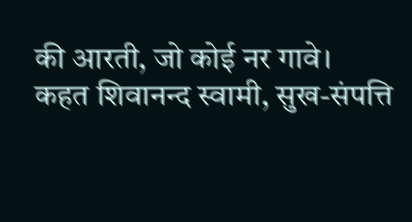की आरती, जो कोई नर गावे।
कहत शिवानन्द स्वामी, सुख-संपत्ति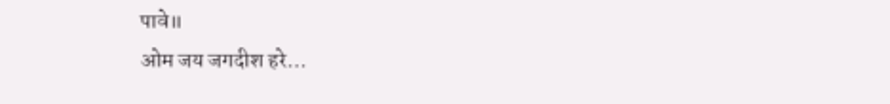पावे॥
ओम जय जगदीश हरे…